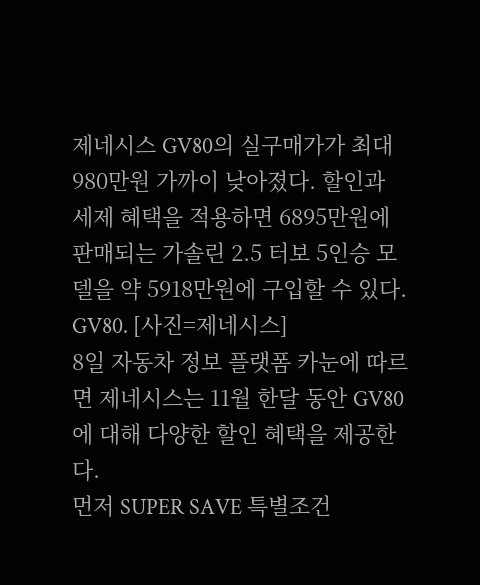제네시스 GV80의 실구매가가 최대 980만원 가까이 낮아졌다. 할인과 세제 혜택을 적용하면 6895만원에 판매되는 가솔린 2.5 터보 5인승 모델을 약 5918만원에 구입할 수 있다.
GV80. [사진=제네시스]
8일 자동차 정보 플랫폼 카눈에 따르면 제네시스는 11월 한달 동안 GV80에 대해 다양한 할인 혜택을 제공한다.
먼저 SUPER SAVE 특별조건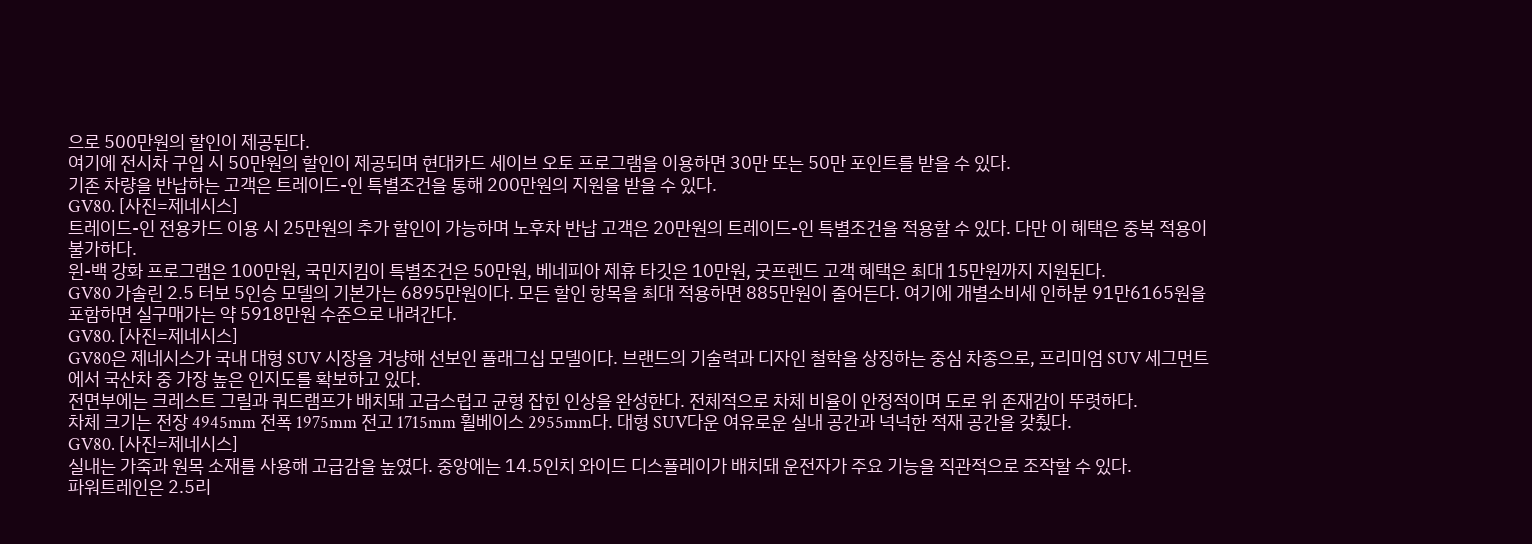으로 500만원의 할인이 제공된다.
여기에 전시차 구입 시 50만원의 할인이 제공되며 현대카드 세이브 오토 프로그램을 이용하면 30만 또는 50만 포인트를 받을 수 있다.
기존 차량을 반납하는 고객은 트레이드-인 특별조건을 통해 200만원의 지원을 받을 수 있다.
GV80. [사진=제네시스]
트레이드-인 전용카드 이용 시 25만원의 추가 할인이 가능하며 노후차 반납 고객은 20만원의 트레이드-인 특별조건을 적용할 수 있다. 다만 이 혜택은 중복 적용이 불가하다.
윈-백 강화 프로그램은 100만원, 국민지킴이 특별조건은 50만원, 베네피아 제휴 타깃은 10만원, 굿프렌드 고객 혜택은 최대 15만원까지 지원된다.
GV80 가솔린 2.5 터보 5인승 모델의 기본가는 6895만원이다. 모든 할인 항목을 최대 적용하면 885만원이 줄어든다. 여기에 개별소비세 인하분 91만6165원을 포함하면 실구매가는 약 5918만원 수준으로 내려간다.
GV80. [사진=제네시스]
GV80은 제네시스가 국내 대형 SUV 시장을 겨냥해 선보인 플래그십 모델이다. 브랜드의 기술력과 디자인 철학을 상징하는 중심 차종으로, 프리미엄 SUV 세그먼트에서 국산차 중 가장 높은 인지도를 확보하고 있다.
전면부에는 크레스트 그릴과 쿼드램프가 배치돼 고급스럽고 균형 잡힌 인상을 완성한다. 전체적으로 차체 비율이 안정적이며 도로 위 존재감이 뚜렷하다.
차체 크기는 전장 4945mm 전폭 1975mm 전고 1715mm 휠베이스 2955mm다. 대형 SUV다운 여유로운 실내 공간과 넉넉한 적재 공간을 갖췄다.
GV80. [사진=제네시스]
실내는 가죽과 원목 소재를 사용해 고급감을 높였다. 중앙에는 14.5인치 와이드 디스플레이가 배치돼 운전자가 주요 기능을 직관적으로 조작할 수 있다.
파워트레인은 2.5리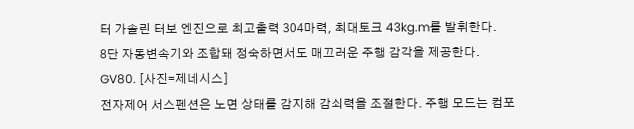터 가솔린 터보 엔진으로 최고출력 304마력, 최대토크 43kg.m를 발휘한다.
8단 자동변속기와 조합돼 정숙하면서도 매끄러운 주행 감각을 제공한다.
GV80. [사진=제네시스]
전자제어 서스펜션은 노면 상태를 감지해 감쇠력을 조절한다. 주행 모드는 컴포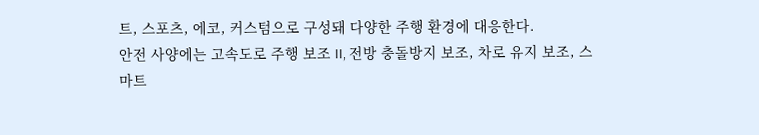트, 스포츠, 에코, 커스텀으로 구성돼 다양한 주행 환경에 대응한다.
안전 사양에는 고속도로 주행 보조 II, 전방 충돌방지 보조, 차로 유지 보조, 스마트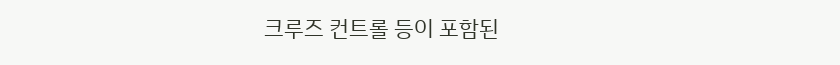크루즈 컨트롤 등이 포함된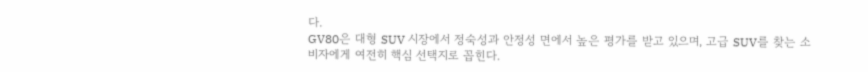다.
GV80은 대형 SUV 시장에서 정숙성과 안정성 면에서 높은 평가를 받고 있으며, 고급 SUV를 찾는 소비자에게 여전히 핵심 선택지로 꼽힌다.